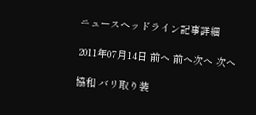ニュースヘッドライン記事詳細

2011年07月14日 前へ 前へ次へ 次へ

協和 バリ取り装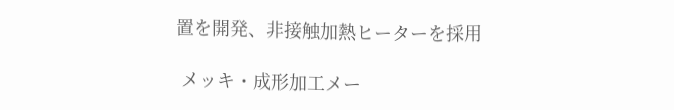置を開発、非接触加熱ヒーターを採用

 メッキ・成形加工メー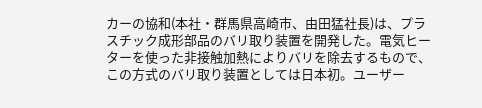カーの協和(本社・群馬県高崎市、由田猛社長)は、プラスチック成形部品のバリ取り装置を開発した。電気ヒーターを使った非接触加熱によりバリを除去するもので、この方式のバリ取り装置としては日本初。ユーザー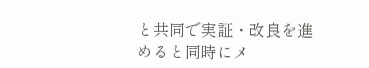と共同で実証・改良を進めると同時にメ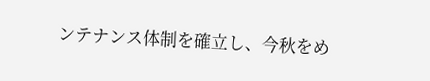ンテナンス体制を確立し、今秋をめ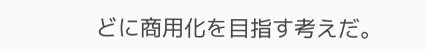どに商用化を目指す考えだ。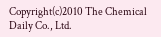Copyright(c)2010 The Chemical Daily Co., Ltd.